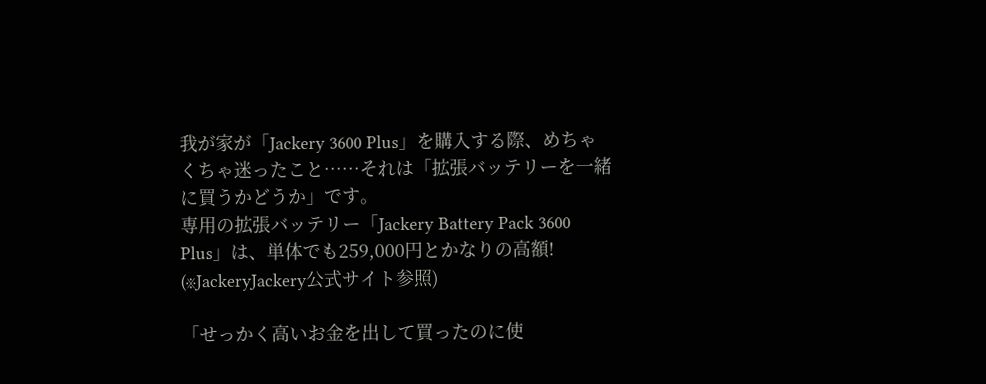我が家が「Jackery 3600 Plus」を購入する際、めちゃくちゃ迷ったこと……それは「拡張バッテリーを一緒に買うかどうか」です。
専用の拡張バッテリー「Jackery Battery Pack 3600 Plus」は、単体でも259,000円とかなりの高額!
(※JackeryJackery公式サイト参照)

「せっかく高いお金を出して買ったのに使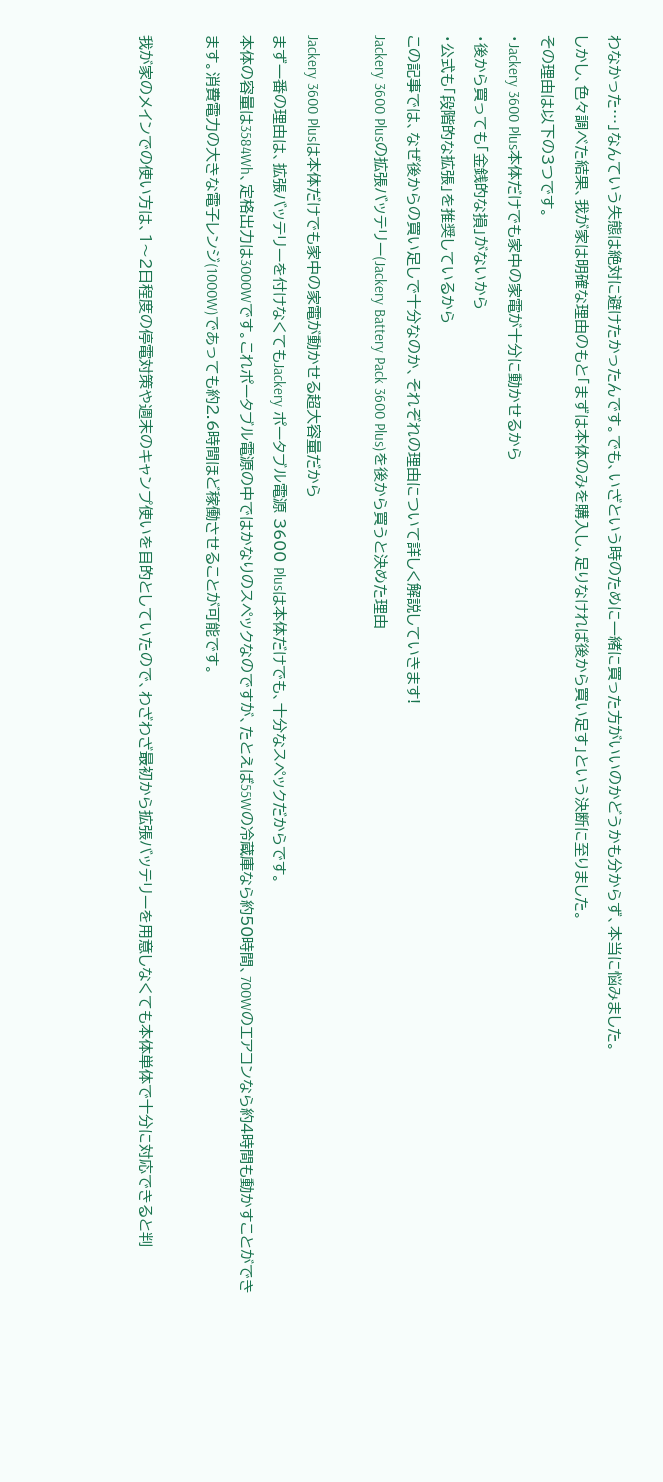わなかった…」なんていう失態は絶対に避けたかったんです。でも、いざという時のために一緒に買った方がいいのかどうかも分からず、本当に悩みました。
しかし、色々調べた結果、我が家は明確な理由のもと「まずは本体のみを購入し、足りなければ後から買い足す」という決断に至りました。
その理由は以下の3つです。
・Jackery 3600 Plus本体だけでも家中の家電が十分に動かせるから
・後から買っても「金銭的な損」がないから
・公式も「段階的な拡張」を推奨しているから
この記事では、なぜ後からの買い足しで十分なのか、それぞれの理由について詳しく解説していきます!
Jackery 3600 Plusの拡張バッテリー(Jackery Battery Pack 3600 Plus)を後から買うと決めた理由

Jackery 3600 Plusは本体だけでも家中の家電が動かせる超大容量だから
まず一番の理由は、拡張バッテリーを付けなくてもJackery ポータブル電源 3600 Plusは本体だけでも、十分なスペックだからです。
本体の容量は3584Wh、定格出力は3000Wです。これポータブル電源の中ではかなりのスペックなのですが、たとえば55Wの冷蔵庫なら約50時間、700Wのエアコンなら約4時間も動かすことができます。消費電力の大きな電子レンジ(1000W)であっても約2.6時間ほど稼働させることが可能です。

我が家のメインでの使い方は、1〜2日程度の停電対策や週末のキャンプ使いを目的としていたので、わざわざ最初から拡張バッテリーを用意しなくても本体単体で十分に対応できると判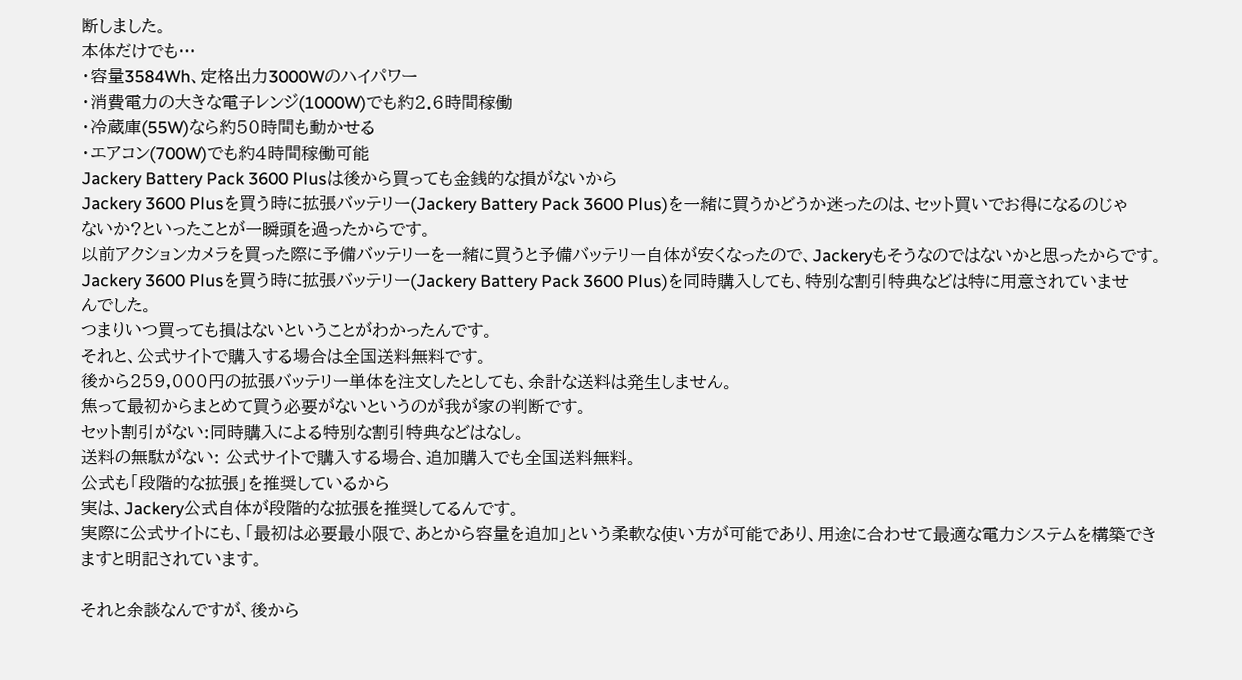断しました。
本体だけでも…
・容量3584Wh、定格出力3000Wのハイパワー
・消費電力の大きな電子レンジ(1000W)でも約2.6時間稼働
・冷蔵庫(55W)なら約50時間も動かせる
・エアコン(700W)でも約4時間稼働可能
Jackery Battery Pack 3600 Plusは後から買っても金銭的な損がないから
Jackery 3600 Plusを買う時に拡張バッテリー(Jackery Battery Pack 3600 Plus)を一緒に買うかどうか迷ったのは、セット買いでお得になるのじゃないか?といったことが一瞬頭を過ったからです。
以前アクションカメラを買った際に予備バッテリーを一緒に買うと予備バッテリー自体が安くなったので、Jackeryもそうなのではないかと思ったからです。
Jackery 3600 Plusを買う時に拡張バッテリー(Jackery Battery Pack 3600 Plus)を同時購入しても、特別な割引特典などは特に用意されていませんでした。
つまりいつ買っても損はないということがわかったんです。
それと、公式サイトで購入する場合は全国送料無料です。
後から259,000円の拡張バッテリー単体を注文したとしても、余計な送料は発生しません。
焦って最初からまとめて買う必要がないというのが我が家の判断です。
セット割引がない:同時購入による特別な割引特典などはなし。
送料の無駄がない: 公式サイトで購入する場合、追加購入でも全国送料無料。
公式も「段階的な拡張」を推奨しているから
実は、Jackery公式自体が段階的な拡張を推奨してるんです。
実際に公式サイトにも、「最初は必要最小限で、あとから容量を追加」という柔軟な使い方が可能であり、用途に合わせて最適な電力システムを構築できますと明記されています。

それと余談なんですが、後から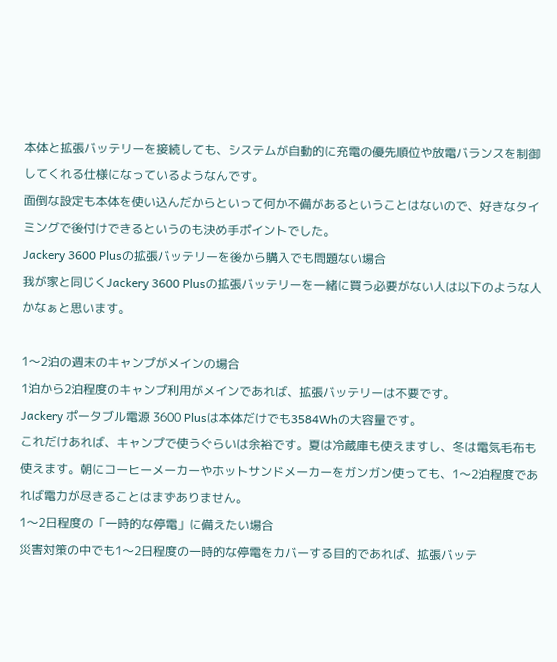本体と拡張バッテリーを接続しても、システムが自動的に充電の優先順位や放電バランスを制御してくれる仕様になっているようなんです。
面倒な設定も本体を使い込んだからといって何か不備があるということはないので、好きなタイミングで後付けできるというのも決め手ポイントでした。
Jackery 3600 Plusの拡張バッテリーを後から購入でも問題ない場合
我が家と同じくJackery 3600 Plusの拡張バッテリーを一緒に買う必要がない人は以下のような人かなぁと思います。

1〜2泊の週末のキャンプがメインの場合
1泊から2泊程度のキャンプ利用がメインであれば、拡張バッテリーは不要です。
Jackery ポータブル電源 3600 Plusは本体だけでも3584Whの大容量です。
これだけあれば、キャンプで使うぐらいは余裕です。夏は冷蔵庫も使えますし、冬は電気毛布も使えます。朝にコーヒーメーカーやホットサンドメーカーをガンガン使っても、1〜2泊程度であれば電力が尽きることはまずありません。
1〜2日程度の「一時的な停電」に備えたい場合
災害対策の中でも1〜2日程度の一時的な停電をカバーする目的であれば、拡張バッテ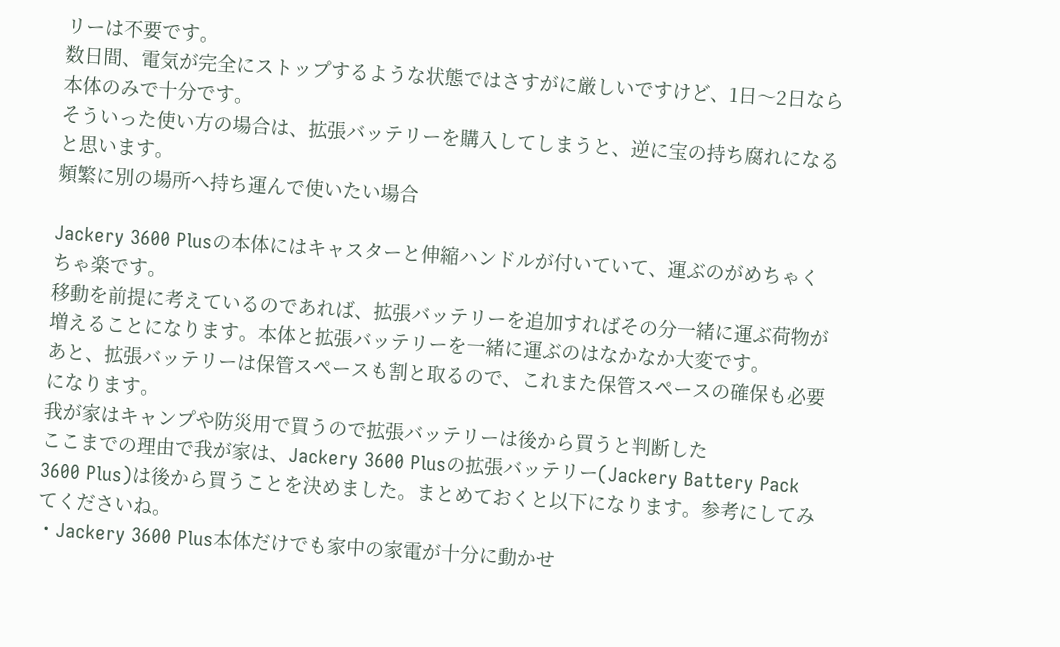リーは不要です。
数日間、電気が完全にストップするような状態ではさすがに厳しいですけど、1日〜2日なら本体のみで十分です。
そういった使い方の場合は、拡張バッテリーを購入してしまうと、逆に宝の持ち腐れになると思います。
頻繁に別の場所へ持ち運んで使いたい場合

Jackery 3600 Plusの本体にはキャスターと伸縮ハンドルが付いていて、運ぶのがめちゃくちゃ楽です。
移動を前提に考えているのであれば、拡張バッテリーを追加すればその分一緒に運ぶ荷物が増えることになります。本体と拡張バッテリーを一緒に運ぶのはなかなか大変です。
あと、拡張バッテリーは保管スペースも割と取るので、これまた保管スペースの確保も必要になります。
我が家はキャンプや防災用で買うので拡張バッテリーは後から買うと判断した
ここまでの理由で我が家は、Jackery 3600 Plusの拡張バッテリー(Jackery Battery Pack 3600 Plus)は後から買うことを決めました。まとめておくと以下になります。参考にしてみてくださいね。
・Jackery 3600 Plus本体だけでも家中の家電が十分に動かせ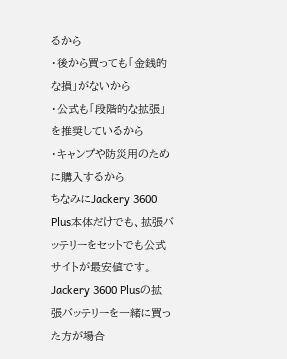るから
・後から買っても「金銭的な損」がないから
・公式も「段階的な拡張」を推奨しているから
・キャンプや防災用のために購入するから
ちなみにJackery 3600 Plus本体だけでも、拡張バッテリーをセットでも公式サイトが最安値です。
Jackery 3600 Plusの拡張バッテリーを一緒に買った方が場合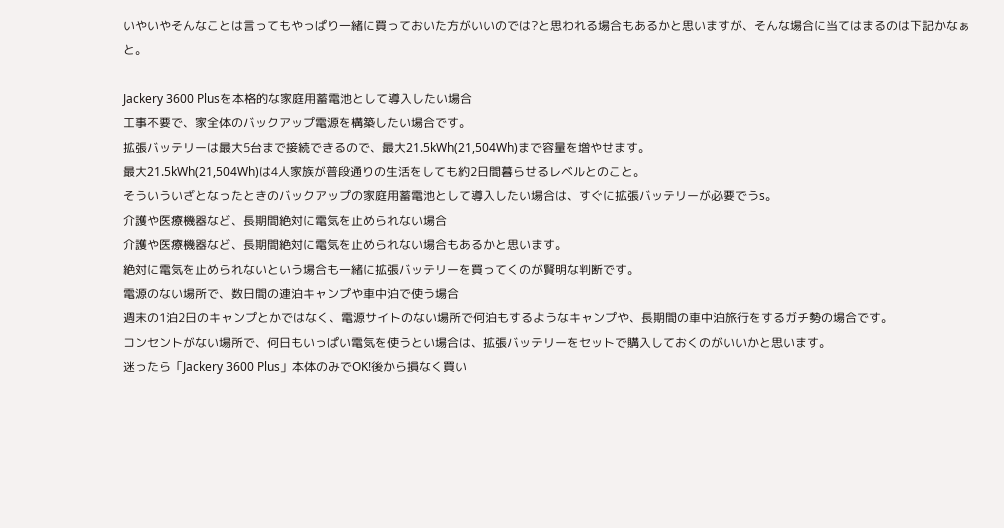いやいやそんなことは言ってもやっぱり一緒に買っておいた方がいいのでは?と思われる場合もあるかと思いますが、そんな場合に当てはまるのは下記かなぁと。

Jackery 3600 Plusを本格的な家庭用蓄電池として導入したい場合
工事不要で、家全体のバックアップ電源を構築したい場合です。
拡張バッテリーは最大5台まで接続できるので、最大21.5kWh(21,504Wh)まで容量を増やせます。
最大21.5kWh(21,504Wh)は4人家族が普段通りの生活をしても約2日間暮らせるレベルとのこと。
そういういざとなったときのバックアップの家庭用蓄電池として導入したい場合は、すぐに拡張バッテリーが必要でうs。
介護や医療機器など、長期間絶対に電気を止められない場合
介護や医療機器など、長期間絶対に電気を止められない場合もあるかと思います。
絶対に電気を止められないという場合も一緒に拡張バッテリーを買ってくのが賢明な判断です。
電源のない場所で、数日間の連泊キャンプや車中泊で使う場合
週末の1泊2日のキャンプとかではなく、電源サイトのない場所で何泊もするようなキャンプや、長期間の車中泊旅行をするガチ勢の場合です。
コンセントがない場所で、何日もいっぱい電気を使うとい場合は、拡張バッテリーをセットで購入しておくのがいいかと思います。
迷ったら「Jackery 3600 Plus」本体のみでOK!後から損なく買い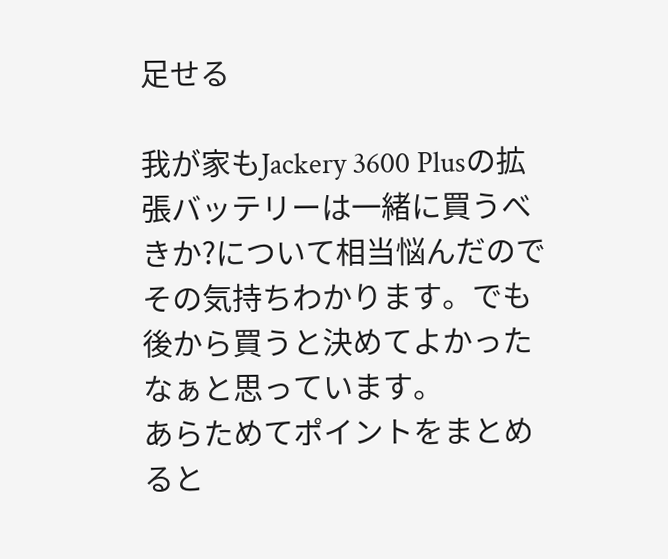足せる

我が家もJackery 3600 Plusの拡張バッテリーは一緒に買うべきか?について相当悩んだのでその気持ちわかります。でも後から買うと決めてよかったなぁと思っています。
あらためてポイントをまとめると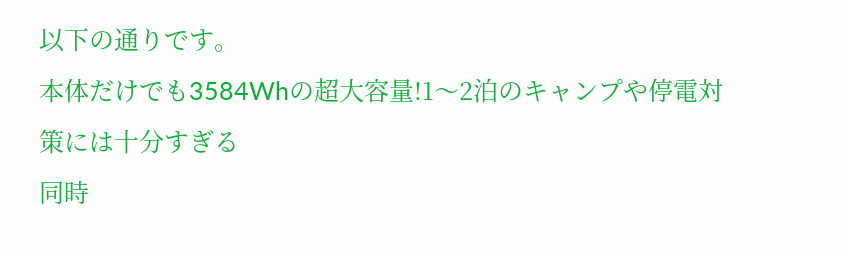以下の通りです。
本体だけでも3584Whの超大容量!1〜2泊のキャンプや停電対策には十分すぎる
同時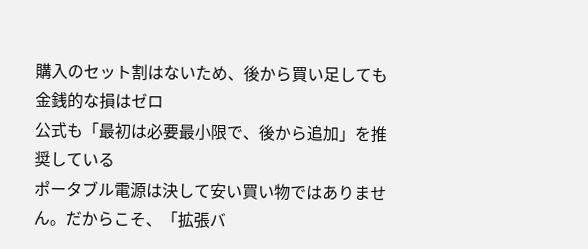購入のセット割はないため、後から買い足しても金銭的な損はゼロ
公式も「最初は必要最小限で、後から追加」を推奨している
ポータブル電源は決して安い買い物ではありません。だからこそ、「拡張バ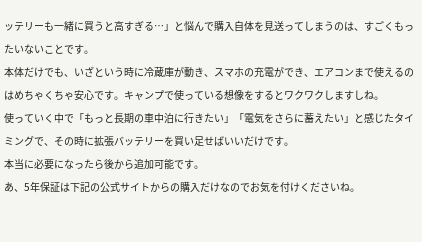ッテリーも一緒に買うと高すぎる…」と悩んで購入自体を見送ってしまうのは、すごくもったいないことです。
本体だけでも、いざという時に冷蔵庫が動き、スマホの充電ができ、エアコンまで使えるのはめちゃくちゃ安心です。キャンプで使っている想像をするとワクワクしますしね。
使っていく中で「もっと長期の車中泊に行きたい」「電気をさらに蓄えたい」と感じたタイミングで、その時に拡張バッテリーを買い足せばいいだけです。
本当に必要になったら後から追加可能です。
あ、5年保証は下記の公式サイトからの購入だけなのでお気を付けくださいね。